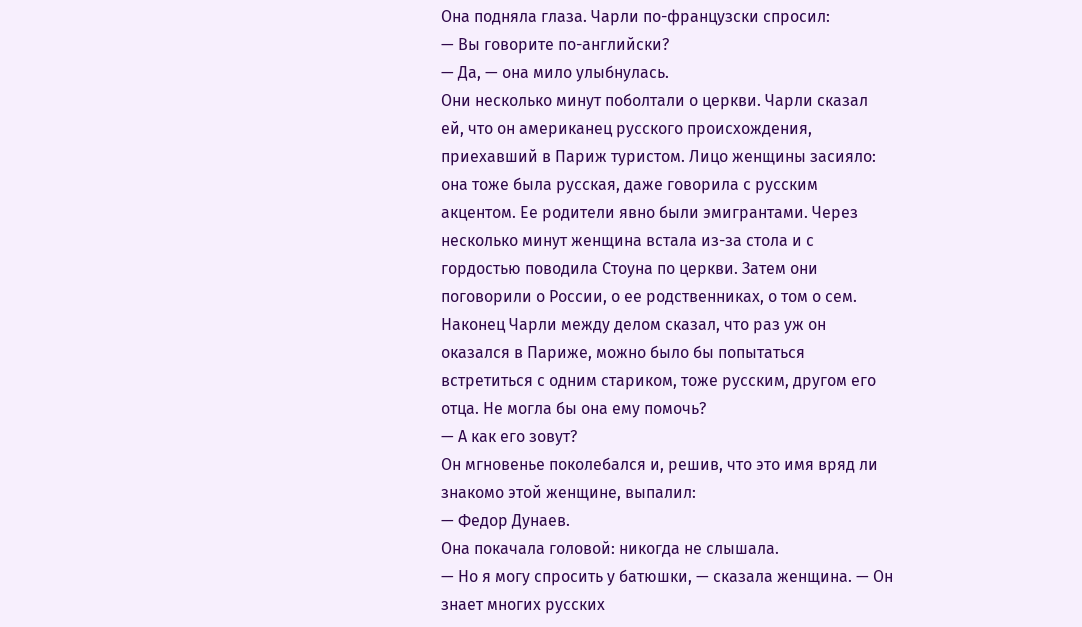Она подняла глаза. Чарли по-французски спросил:
— Вы говорите по-английски?
— Да, — она мило улыбнулась.
Они несколько минут поболтали о церкви. Чарли сказал ей, что он американец русского происхождения, приехавший в Париж туристом. Лицо женщины засияло: она тоже была русская, даже говорила с русским акцентом. Ее родители явно были эмигрантами. Через несколько минут женщина встала из-за стола и с гордостью поводила Стоуна по церкви. Затем они поговорили о России, о ее родственниках, о том о сем. Наконец Чарли между делом сказал, что раз уж он оказался в Париже, можно было бы попытаться встретиться с одним стариком, тоже русским, другом его отца. Не могла бы она ему помочь?
— А как его зовут?
Он мгновенье поколебался и, решив, что это имя вряд ли знакомо этой женщине, выпалил:
— Федор Дунаев.
Она покачала головой: никогда не слышала.
— Но я могу спросить у батюшки, — сказала женщина. — Он знает многих русских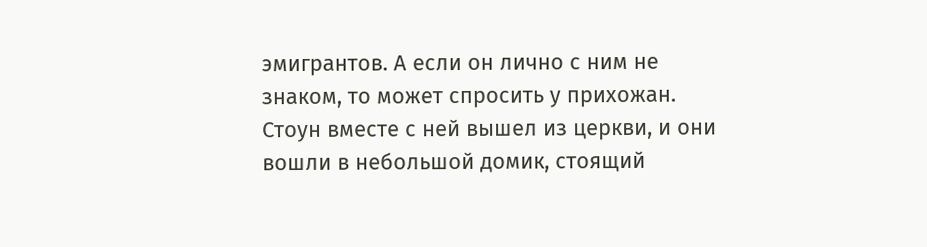эмигрантов. А если он лично с ним не знаком, то может спросить у прихожан.
Стоун вместе с ней вышел из церкви, и они вошли в небольшой домик, стоящий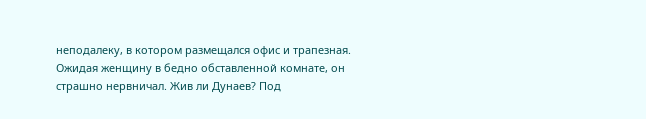неподалеку, в котором размещался офис и трапезная. Ожидая женщину в бедно обставленной комнате, он страшно нервничал. Жив ли Дунаев? Под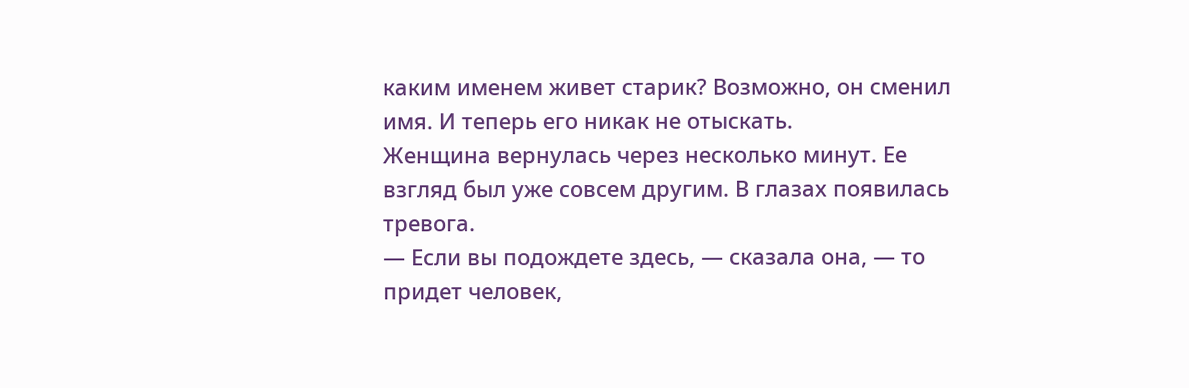каким именем живет старик? Возможно, он сменил имя. И теперь его никак не отыскать.
Женщина вернулась через несколько минут. Ее взгляд был уже совсем другим. В глазах появилась тревога.
— Если вы подождете здесь, — сказала она, — то придет человек,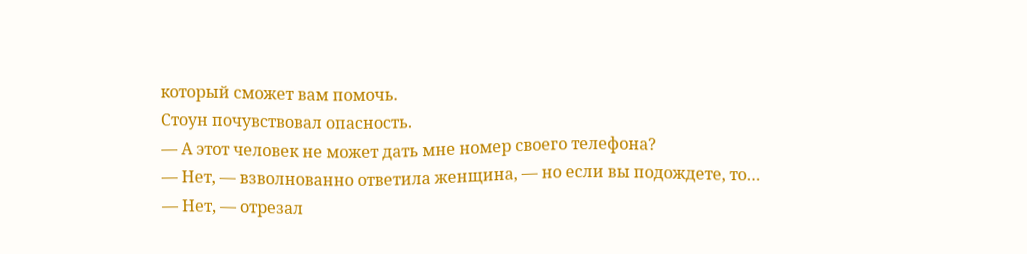который сможет вам помочь.
Стоун почувствовал опасность.
— А этот человек не может дать мне номер своего телефона?
— Нет, — взволнованно ответила женщина, — но если вы подождете, то…
— Нет, — отрезал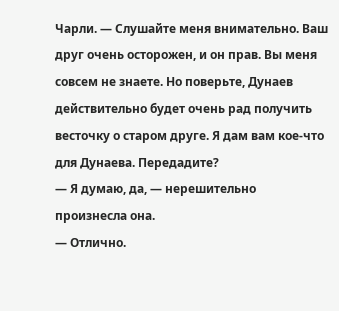Чарли. — Слушайте меня внимательно. Ваш друг очень осторожен, и он прав. Вы меня совсем не знаете. Но поверьте, Дунаев действительно будет очень рад получить весточку о старом друге. Я дам вам кое-что для Дунаева. Передадите?
— Я думаю, да, — нерешительно произнесла она.
— Отлично.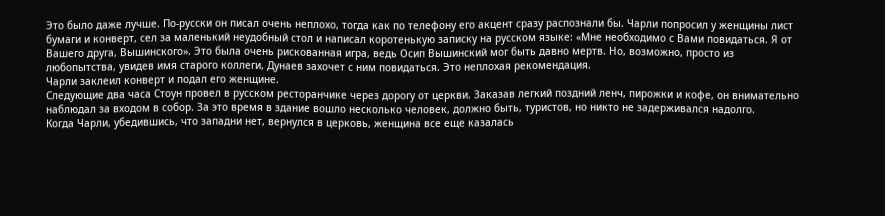Это было даже лучше. По-русски он писал очень неплохо, тогда как по телефону его акцент сразу распознали бы. Чарли попросил у женщины лист бумаги и конверт, сел за маленький неудобный стол и написал коротенькую записку на русском языке: «Мне необходимо с Вами повидаться. Я от Вашего друга, Вышинского». Это была очень рискованная игра, ведь Осип Вышинский мог быть давно мертв. Но, возможно, просто из любопытства, увидев имя старого коллеги, Дунаев захочет с ним повидаться. Это неплохая рекомендация.
Чарли заклеил конверт и подал его женщине.
Следующие два часа Стоун провел в русском ресторанчике через дорогу от церкви. Заказав легкий поздний ленч, пирожки и кофе, он внимательно наблюдал за входом в собор. За это время в здание вошло несколько человек, должно быть, туристов, но никто не задерживался надолго.
Когда Чарли, убедившись, что западни нет, вернулся в церковь, женщина все еще казалась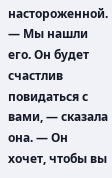настороженной.
— Мы нашли его. Он будет счастлив повидаться с вами, — сказала она. — Он хочет, чтобы вы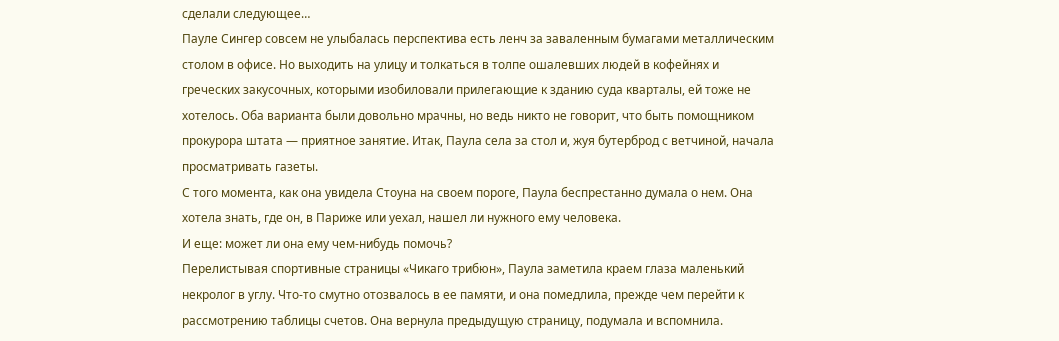сделали следующее…
Пауле Сингер совсем не улыбалась перспектива есть ленч за заваленным бумагами металлическим столом в офисе. Но выходить на улицу и толкаться в толпе ошалевших людей в кофейнях и греческих закусочных, которыми изобиловали прилегающие к зданию суда кварталы, ей тоже не хотелось. Оба варианта были довольно мрачны, но ведь никто не говорит, что быть помощником прокурора штата — приятное занятие. Итак, Паула села за стол и, жуя бутерброд с ветчиной, начала просматривать газеты.
С того момента, как она увидела Стоуна на своем пороге, Паула беспрестанно думала о нем. Она хотела знать, где он, в Париже или уехал, нашел ли нужного ему человека.
И еще: может ли она ему чем-нибудь помочь?
Перелистывая спортивные страницы «Чикаго трибюн», Паула заметила краем глаза маленький некролог в углу. Что-то смутно отозвалось в ее памяти, и она помедлила, прежде чем перейти к рассмотрению таблицы счетов. Она вернула предыдущую страницу, подумала и вспомнила.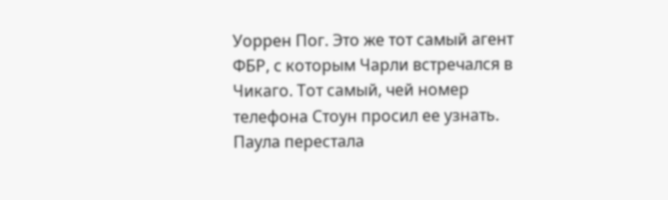Уоррен Пог. Это же тот самый агент ФБР, с которым Чарли встречался в Чикаго. Тот самый, чей номер телефона Стоун просил ее узнать.
Паула перестала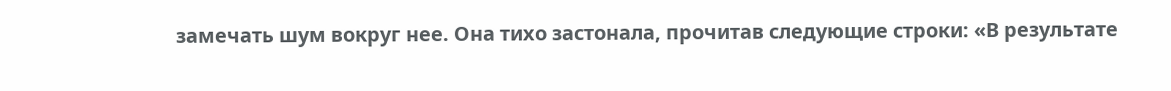замечать шум вокруг нее. Она тихо застонала, прочитав следующие строки: «В результате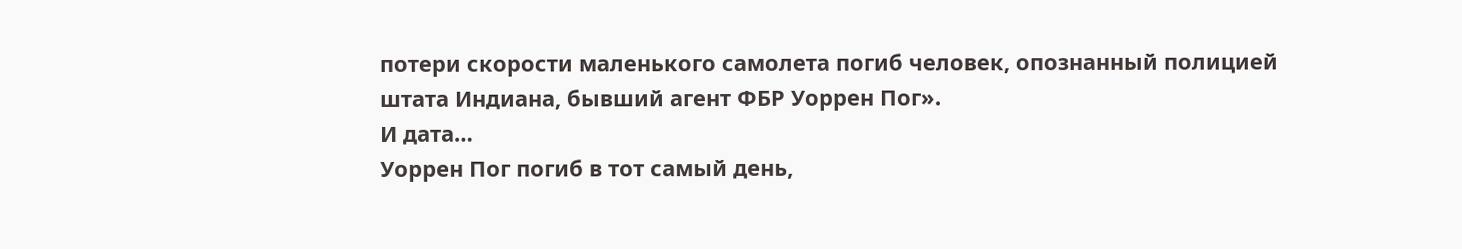потери скорости маленького самолета погиб человек, опознанный полицией штата Индиана, бывший агент ФБР Уоррен Пог».
И дата…
Уоррен Пог погиб в тот самый день,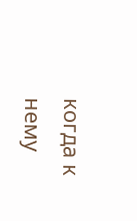когда к нему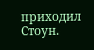приходил Стоун.